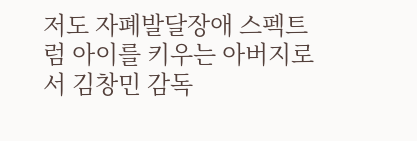저도 자폐발달장애 스펙트럼 아이를 키우는 아버지로서 김창민 감독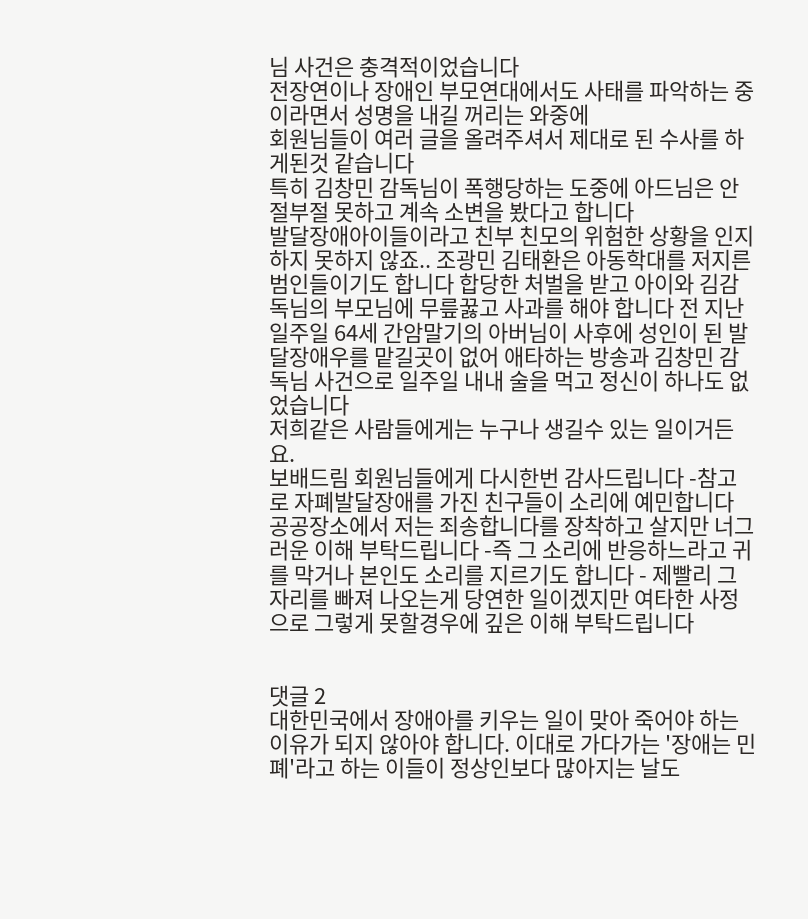님 사건은 충격적이었습니다
전장연이나 장애인 부모연대에서도 사태를 파악하는 중이라면서 성명을 내길 꺼리는 와중에
회원님들이 여러 글을 올려주셔서 제대로 된 수사를 하게된것 같습니다
특히 김창민 감독님이 폭행당하는 도중에 아드님은 안절부절 못하고 계속 소변을 봤다고 합니다
발달장애아이들이라고 친부 친모의 위험한 상황을 인지 하지 못하지 않죠.. 조광민 김태환은 아동학대를 저지른 범인들이기도 합니다 합당한 처벌을 받고 아이와 김감독님의 부모님에 무릎꿇고 사과를 해야 합니다 전 지난 일주일 64세 간암말기의 아버님이 사후에 성인이 된 발달장애우를 맡길곳이 없어 애타하는 방송과 김창민 감독님 사건으로 일주일 내내 술을 먹고 정신이 하나도 없었습니다
저희같은 사람들에게는 누구나 생길수 있는 일이거든요.
보배드림 회원님들에게 다시한번 감사드립니다 -참고로 자폐발달장애를 가진 친구들이 소리에 예민합니다 공공장소에서 저는 죄송합니다를 장착하고 살지만 너그러운 이해 부탁드립니다 -즉 그 소리에 반응하느라고 귀를 막거나 본인도 소리를 지르기도 합니다 - 제빨리 그 자리를 빠져 나오는게 당연한 일이겠지만 여타한 사정으로 그렇게 못할경우에 깊은 이해 부탁드립니다


댓글 2
대한민국에서 장애아를 키우는 일이 맞아 죽어야 하는 이유가 되지 않아야 합니다. 이대로 가다가는 '장애는 민폐'라고 하는 이들이 정상인보다 많아지는 날도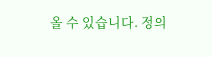올 수 있습니다. 정의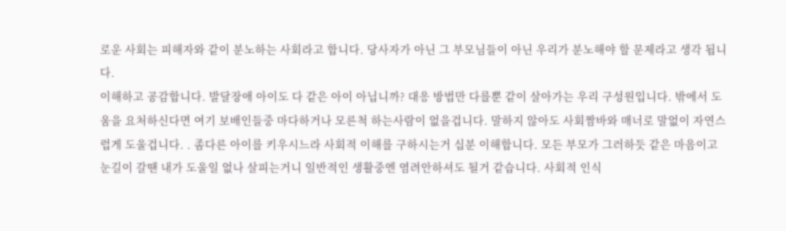로운 사회는 피해자와 같이 분노하는 사회라고 합니다. 당사자가 아닌 그 부모님들이 아닌 우리가 분노해야 할 문제라고 생각 됩니다.
이해하고 공감합니다. 발달장애 아이도 다 같은 아이 아닙니까? 대응 방법만 다를뿐 같이 살아가는 우리 구성원입니다. 밖에서 도움을 요처하신다면 여기 보배인들중 마다하거나 모른척 하는사람이 없을겁니다. 말하지 않아도 사회짬바와 매너로 말없이 자연스럽게 도울겁니다. . 좀다른 아이를 키우시느라 사회적 이해를 구하시는거 십분 이해합니다. 모든 부모가 그러하듯 같은 마음이고 눈길이 갈땐 내가 도울일 없나 살피는거니 일반적인 생활중엔 염려안하셔도 될거 같습니다. 사회적 인식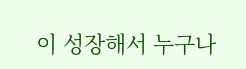이 성장해서 누구나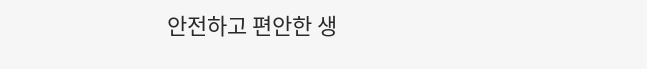안전하고 편안한 생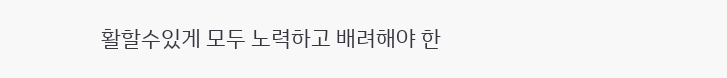활할수있게 모두 노력하고 배려해야 한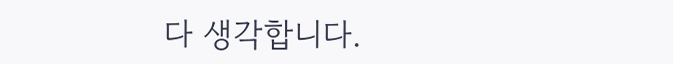다 생각합니다.